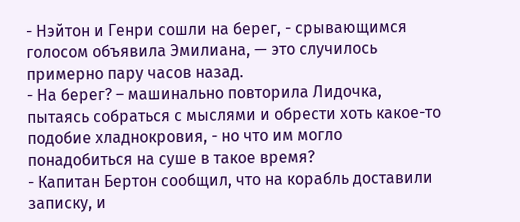- Нэйтон и Генри сошли на берег, - срывающимся голосом объявила Эмилиана, — это случилось примерно пару часов назад.
- На берег? – машинально повторила Лидочка, пытаясь собраться с мыслями и обрести хоть какое-то подобие хладнокровия, - но что им могло понадобиться на суше в такое время?
- Капитан Бертон сообщил, что на корабль доставили записку, и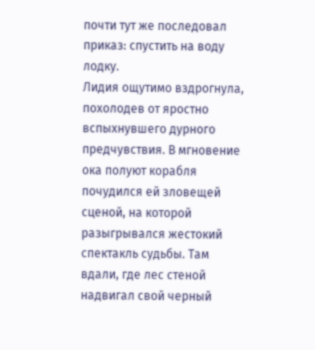почти тут же последовал приказ: спустить на воду лодку.
Лидия ощутимо вздрогнула, похолодев от яростно вспыхнувшего дурного предчувствия. В мгновение ока полуют корабля почудился ей зловещей сценой, на которой разыгрывался жестокий спектакль судьбы. Там вдали, где лес стеной надвигал свой черный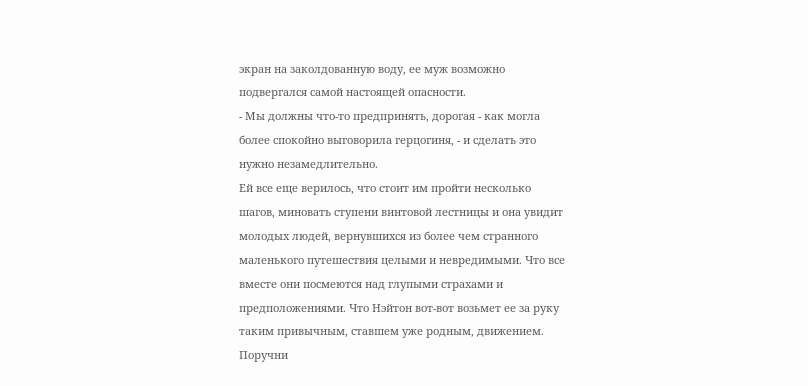экран на заколдованную воду, ее муж возможно подвергался самой настоящей опасности.
- Мы должны что-то предпринять, дорогая - как могла более спокойно выговорила герцогиня, - и сделать это нужно незамедлительно.
Ей все еще верилось, что стоит им пройти несколько шагов, миновать ступени винтовой лестницы и она увидит молодых людей, вернувшихся из более чем странного маленького путешествия целыми и невредимыми. Что все вместе они посмеются над глупыми страхами и предположениями. Что Нэйтон вот-вот возьмет ее за руку таким привычным, ставшем уже родным, движением. Поручни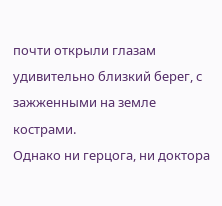почти открыли глазам удивительно близкий берег, с зажженными на земле кострами.
Однако ни герцога, ни доктора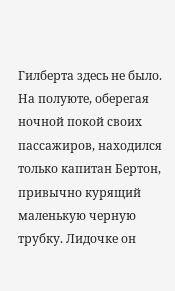Гилберта здесь не было. На полуюте, оберегая ночной покой своих пассажиров, находился только капитан Бертон, привычно курящий маленькую черную трубку. Лидочке он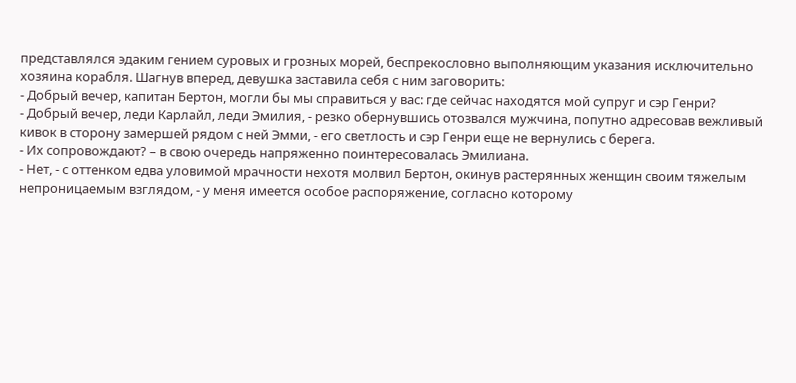представлялся эдаким гением суровых и грозных морей, беспрекословно выполняющим указания исключительно хозяина корабля. Шагнув вперед, девушка заставила себя с ним заговорить:
- Добрый вечер, капитан Бертон, могли бы мы справиться у вас: где сейчас находятся мой супруг и сэр Генри?
- Добрый вечер, леди Карлайл, леди Эмилия, - резко обернувшись отозвался мужчина, попутно адресовав вежливый кивок в сторону замершей рядом с ней Эмми, - его светлость и сэр Генри еще не вернулись с берега.
- Их сопровождают? – в свою очередь напряженно поинтересовалась Эмилиана.
- Нет, - с оттенком едва уловимой мрачности нехотя молвил Бертон, окинув растерянных женщин своим тяжелым непроницаемым взглядом, - у меня имеется особое распоряжение, согласно которому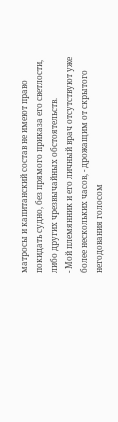матросы и капитанский состав не имеют право покидать судно, без прямого приказа его светлости, либо других чрезвычайных обстоятельств.
- Мой племянник и его личный врач отсутствуют уже более нескольких часов, - дрожащим от скрытого негодования голосом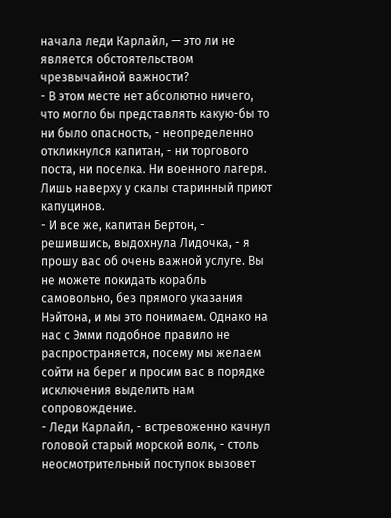начала леди Карлайл, — это ли не является обстоятельством чрезвычайной важности?
- В этом месте нет абсолютно ничего, что могло бы представлять какую-бы то ни было опасность, - неопределенно откликнулся капитан, - ни торгового поста, ни поселка. Ни военного лагеря. Лишь наверху у скалы старинный приют капуцинов.
- И все же, капитан Бертон, - решившись, выдохнула Лидочка, - я прошу вас об очень важной услуге. Вы не можете покидать корабль самовольно, без прямого указания Нэйтона, и мы это понимаем. Однако на нас с Эмми подобное правило не распространяется, посему мы желаем сойти на берег и просим вас в порядке исключения выделить нам сопровождение.
- Леди Карлайл, - встревоженно качнул головой старый морской волк, - столь неосмотрительный поступок вызовет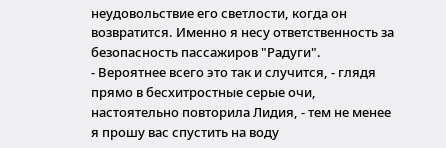неудовольствие его светлости, когда он возвратится. Именно я несу ответственность за безопасность пассажиров "Радуги".
- Вероятнее всего это так и случится, - глядя прямо в бесхитростные серые очи, настоятельно повторила Лидия, - тем не менее я прошу вас спустить на воду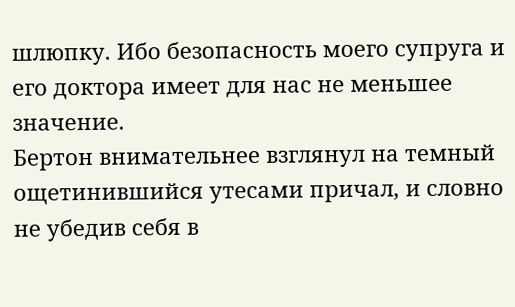шлюпку. Ибо безопасность моего супруга и его доктора имеет для нас не меньшее значение.
Бертон внимательнее взглянул на темный ощетинившийся утесами причал, и словно не убедив себя в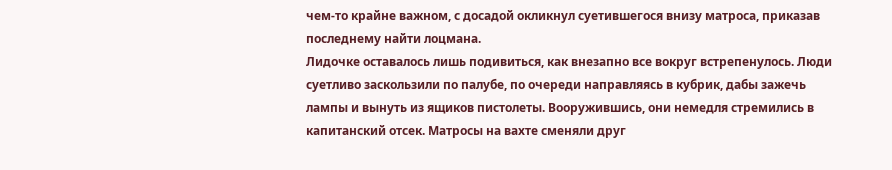чем-то крайне важном, с досадой окликнул суетившегося внизу матроса, приказав последнему найти лоцмана.
Лидочке оставалось лишь подивиться, как внезапно все вокруг встрепенулось. Люди суетливо заскользили по палубе, по очереди направляясь в кубрик, дабы зажечь лампы и вынуть из ящиков пистолеты. Вооружившись, они немедля стремились в капитанский отсек. Матросы на вахте сменяли друг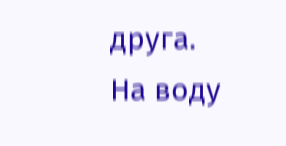друга. На воду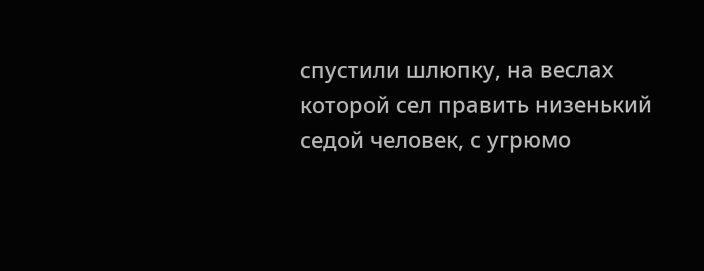спустили шлюпку, на веслах которой сел править низенький седой человек, с угрюмо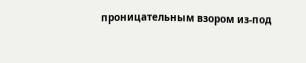проницательным взором из-под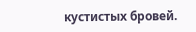кустистых бровей.